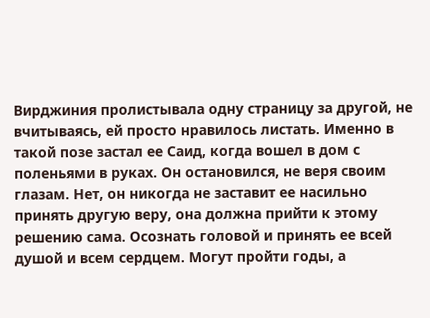Вирджиния пролистывала одну страницу за другой, не вчитываясь, ей просто нравилось листать. Именно в такой позе застал ее Саид, когда вошел в дом с поленьями в руках. Он остановился, не веря своим глазам. Нет, он никогда не заставит ее насильно принять другую веру, она должна прийти к этому решению сама. Осознать головой и принять ее всей душой и всем сердцем. Могут пройти годы, а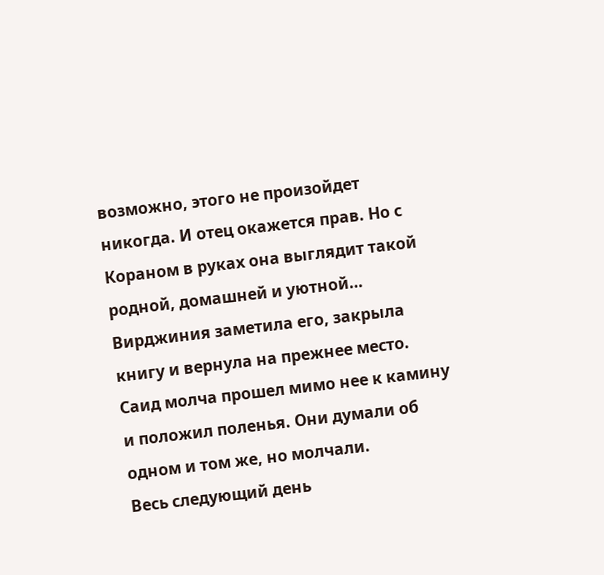возможно, этого не произойдет никогда. И отец окажется прав. Но с Кораном в руках она выглядит такой родной, домашней и уютной…
Вирджиния заметила его, закрыла книгу и вернула на прежнее место. Саид молча прошел мимо нее к камину и положил поленья. Они думали об одном и том же, но молчали.
Весь следующий день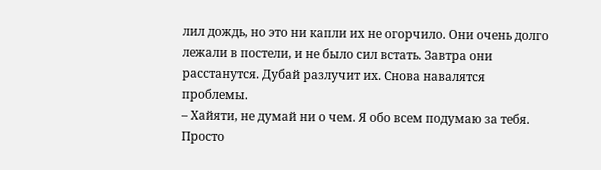лил дождь, но это ни капли их не огорчило. Они очень долго лежали в постели, и не было сил встать. Завтра они расстанутся. Дубай разлучит их. Снова навалятся проблемы.
– Хайяти, не думай ни о чем. Я обо всем подумаю за тебя. Просто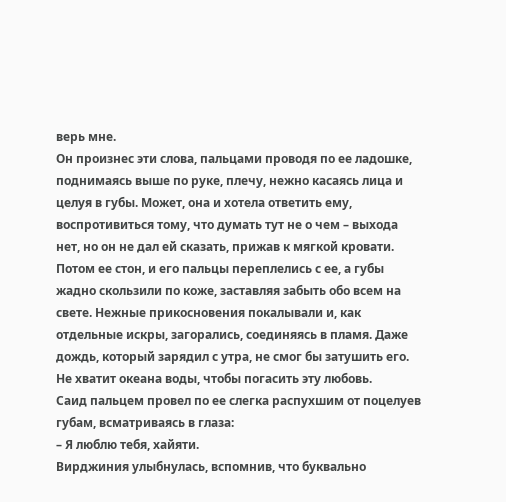верь мне.
Он произнес эти слова, пальцами проводя по ее ладошке, поднимаясь выше по руке, плечу, нежно касаясь лица и целуя в губы. Может, она и хотела ответить ему, воспротивиться тому, что думать тут не о чем – выхода нет, но он не дал ей сказать, прижав к мягкой кровати. Потом ее стон, и его пальцы переплелись с ее, а губы жадно скользили по коже, заставляя забыть обо всем на свете. Нежные прикосновения покалывали и, как отдельные искры, загорались, соединяясь в пламя. Даже дождь, который зарядил с утра, не смог бы затушить его. Не хватит океана воды, чтобы погасить эту любовь.
Саид пальцем провел по ее слегка распухшим от поцелуев губам, всматриваясь в глаза:
– Я люблю тебя, хайяти.
Вирджиния улыбнулась, вспомнив, что буквально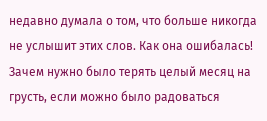недавно думала о том, что больше никогда не услышит этих слов. Как она ошибалась! Зачем нужно было терять целый месяц на грусть, если можно было радоваться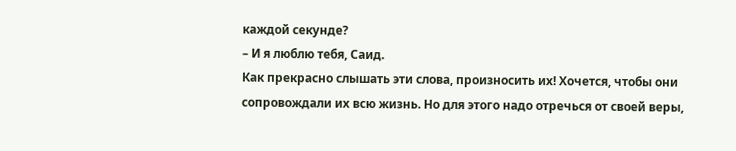каждой секунде?
– И я люблю тебя, Саид.
Как прекрасно слышать эти слова, произносить их! Хочется, чтобы они сопровождали их всю жизнь. Но для этого надо отречься от своей веры,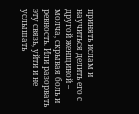принять ислам и научиться делить его с другой женщиной – молча, скрывая боль и ревность. Или разорвать эту связь, уйти и не услышать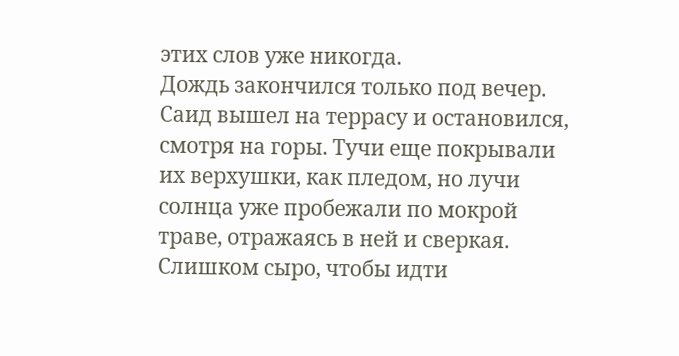этих слов уже никогда.
Дождь закончился только под вечер. Саид вышел на террасу и остановился, смотря на горы. Тучи еще покрывали их верхушки, как пледом, но лучи солнца уже пробежали по мокрой траве, отражаясь в ней и сверкая.
Слишком сыро, чтобы идти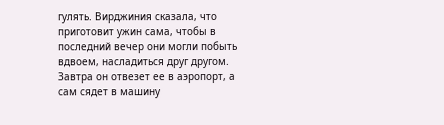гулять. Вирджиния сказала, что приготовит ужин сама, чтобы в последний вечер они могли побыть вдвоем, насладиться друг другом. Завтра он отвезет ее в аэропорт, а сам сядет в машину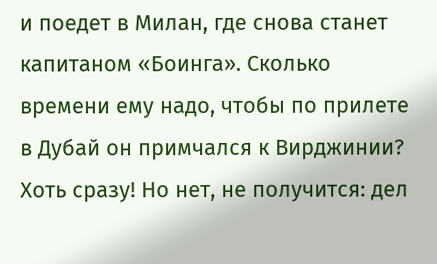и поедет в Милан, где снова станет капитаном «Боинга». Сколько времени ему надо, чтобы по прилете в Дубай он примчался к Вирджинии? Хоть сразу! Но нет, не получится: дел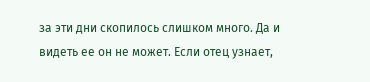за эти дни скопилось слишком много. Да и видеть ее он не может. Если отец узнает,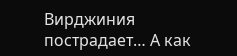Вирджиния пострадает… А как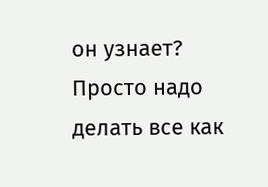он узнает? Просто надо делать все как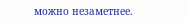можно незаметнее.